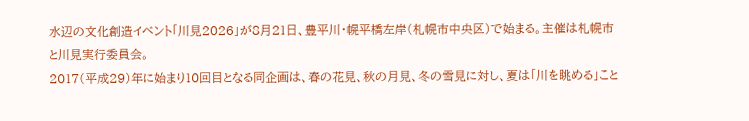水辺の文化創造イベント「川見2026」が8月21日、豊平川・幌平橋左岸(札幌市中央区)で始まる。主催は札幌市と川見実行委員会。
2017(平成29)年に始まり10回目となる同企画は、春の花見、秋の月見、冬の雪見に対し、夏は「川を眺める」こと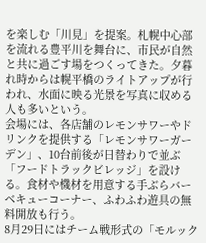を楽しむ「川見」を提案。札幌中心部を流れる豊平川を舞台に、市民が自然と共に過ごす場をつくってきた。夕暮れ時からは幌平橋のライトアップが行われ、水面に映る光景を写真に収める人も多いという。
会場には、各店舗のレモンサワーやドリンクを提供する「レモンサワーガーデン」、10台前後が日替わりで並ぶ「フードトラックビレッジ」を設ける。食材や機材を用意する手ぶらバーベキューコーナー、ふわふわ遊具の無料開放も行う。
8月29日にはチーム戦形式の「モルック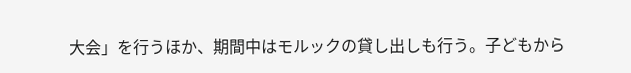大会」を行うほか、期間中はモルックの貸し出しも行う。子どもから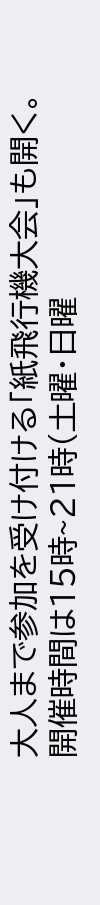大人まで参加を受け付ける「紙飛行機大会」も開く。
開催時間は15時~21時(土曜・日曜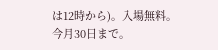は12時から)。入場無料。今月30日まで。